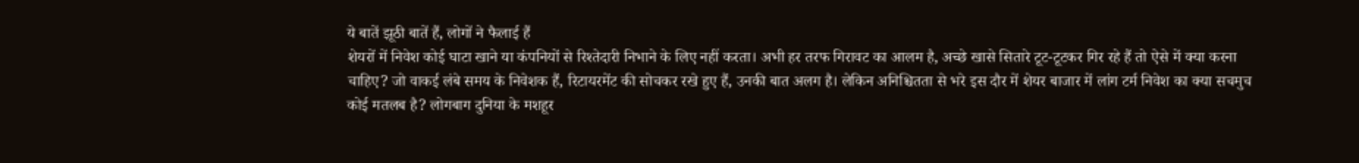ये बातें झूठी बातें हैं, लोगों ने फैलाई हैं
शेयरों में निवेश कोई घाटा खाने या कंपनियों से रिश्तेदारी निभाने के लिए नहीं करता। अभी हर तरफ गिरावट का आलम है, अच्छे खासे सितारे टूट-टूटकर गिर रहे हैं तो ऐसे में क्या करना चाहिए? जो वाकई लंबे समय के निवेशक हैं, रिटायरमेंट की सोचकर रखे हुए हैं, उनकी बात अलग है। लेकिन अनिश्चितता से भरे इस दौर में शेयर बाजार में लांग टर्म निवेश का क्या सचमुच कोई मतलब है? लोगबाग दुनिया के मशहूर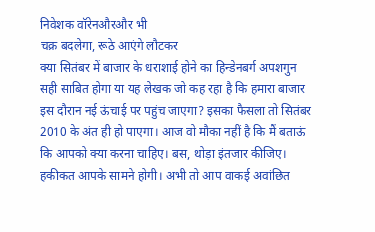निवेशक वॉरेनऔरऔर भी
चक्र बदलेगा, रूठे आएंगे लौटकर
क्या सितंबर में बाजार के धराशाई होने का हिन्डेनबर्ग अपशगुन सही साबित होगा या यह लेखक जो कह रहा है कि हमारा बाजार इस दौरान नई ऊंचाई पर पहुंच जाएगा? इसका फैसला तो सितंबर 2010 के अंत ही हो पाएगा। आज वो मौका नहीं है कि मैं बताऊं कि आपको क्या करना चाहिए। बस, थोड़ा इंतजार कीजिए। हकीकत आपके सामने होगी। अभी तो आप वाकई अवांछित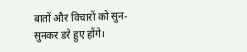बातों और विचारों को सुन-सुनकर डरे हुए होंगे।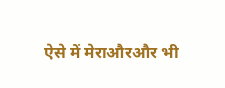ऐसे में मेराऔरऔर भी